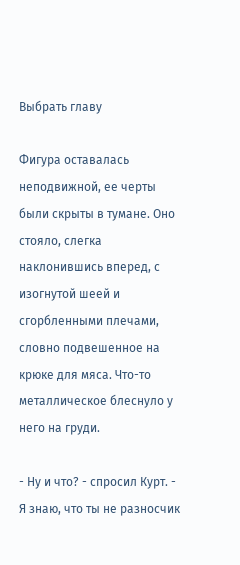Выбрать главу

Фигура оставалась неподвижной, ее черты были скрыты в тумане. Оно стояло, слегка наклонившись вперед, с изогнутой шеей и сгорбленными плечами, словно подвешенное на крюке для мяса. Что-то металлическое блеснуло у него на груди.

- Ну и что? - спросил Курт. - Я знаю, что ты не разносчик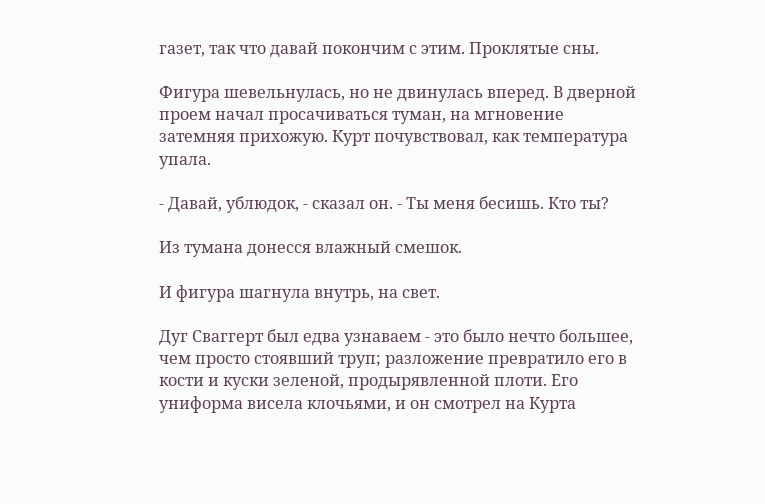газет, так что давай покончим с этим. Проклятые сны.

Фигура шевельнулась, но не двинулась вперед. В дверной проем начал просачиваться туман, на мгновение затемняя прихожую. Курт почувствовал, как температура упала.

- Давай, ублюдок, - сказал он. - Ты меня бесишь. Кто ты?

Из тумана донесся влажный смешок.

И фигура шагнула внутрь, на свет.

Дуг Сваггерт был едва узнаваем - это было нечто большее, чем просто стоявший труп; разложение превратило его в кости и куски зеленой, продырявленной плоти. Его униформа висела клочьями, и он смотрел на Курта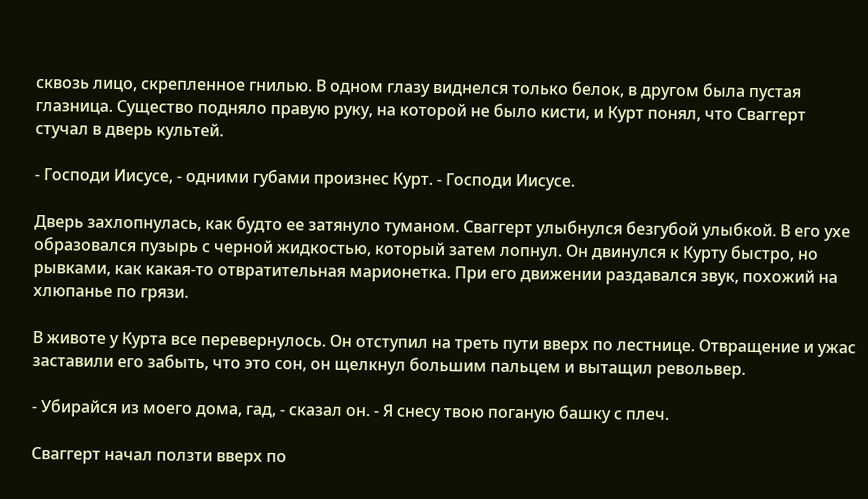сквозь лицо, скрепленное гнилью. В одном глазу виднелся только белок, в другом была пустая глазница. Существо подняло правую руку, на которой не было кисти, и Курт понял, что Сваггерт стучал в дверь культей.

- Господи Иисусе, - одними губами произнес Курт. - Господи Иисусе.

Дверь захлопнулась, как будто ее затянуло туманом. Сваггерт улыбнулся безгубой улыбкой. В его ухе образовался пузырь с черной жидкостью, который затем лопнул. Он двинулся к Курту быстро, но рывками, как какая-то отвратительная марионетка. При его движении раздавался звук, похожий на хлюпанье по грязи.

В животе у Курта все перевернулось. Он отступил на треть пути вверх по лестнице. Отвращение и ужас заставили его забыть, что это сон, он щелкнул большим пальцем и вытащил револьвер.

- Убирайся из моего дома, гад, - сказал он. - Я снесу твою поганую башку с плеч.

Сваггерт начал ползти вверх по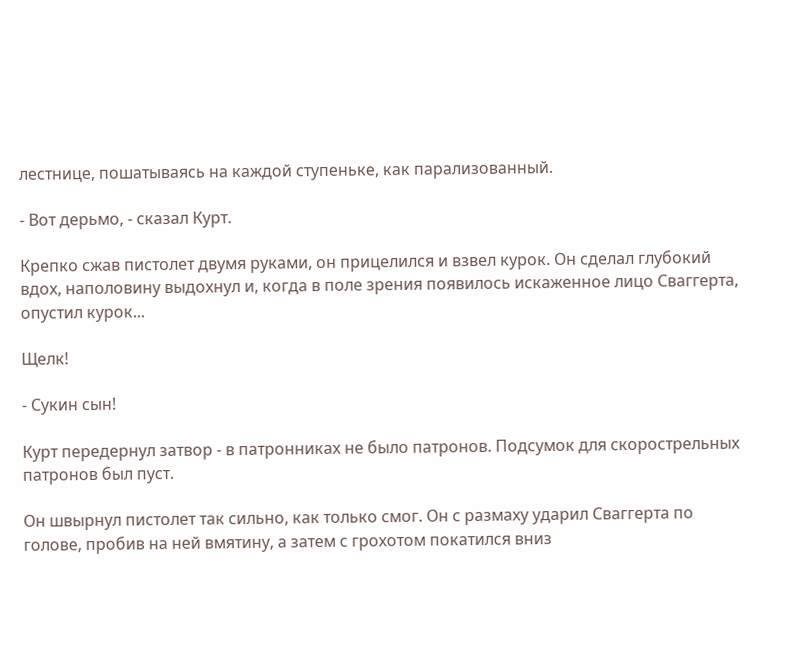лестнице, пошатываясь на каждой ступеньке, как парализованный.

- Вот дерьмо, - сказал Курт.

Крепко сжав пистолет двумя руками, он прицелился и взвел курок. Он сделал глубокий вдох, наполовину выдохнул и, когда в поле зрения появилось искаженное лицо Сваггерта, опустил курок...

Щелк!

- Сукин сын!

Курт передернул затвор - в патронниках не было патронов. Подсумок для скорострельных патронов был пуст.

Он швырнул пистолет так сильно, как только смог. Он с размаху ударил Сваггерта по голове, пробив на ней вмятину, а затем с грохотом покатился вниз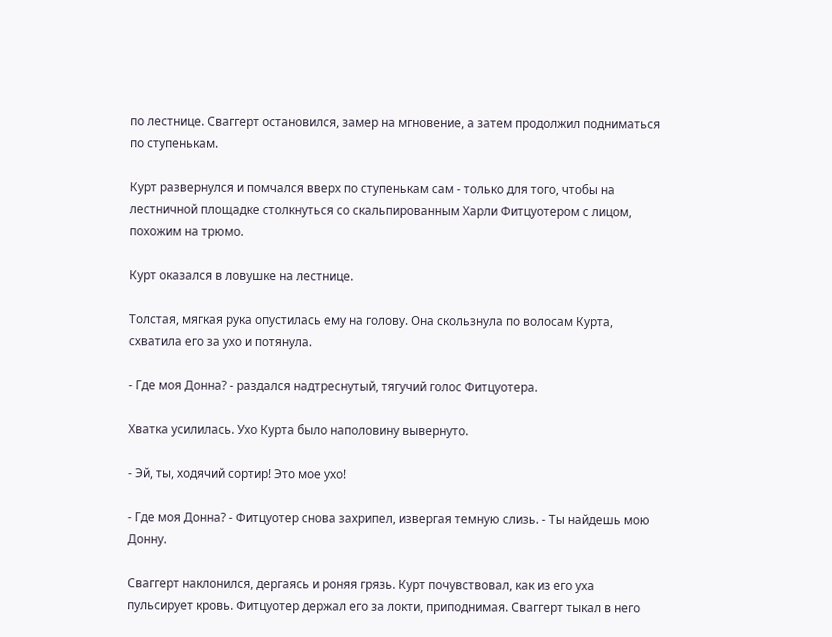по лестнице. Сваггерт остановился, замер на мгновение, а затем продолжил подниматься по ступенькам.

Курт развернулся и помчался вверх по ступенькам сам - только для того, чтобы на лестничной площадке столкнуться со скальпированным Харли Фитцуотером с лицом, похожим на трюмо.

Курт оказался в ловушке на лестнице.

Толстая, мягкая рука опустилась ему на голову. Она скользнула по волосам Курта, схватила его за ухо и потянула.

- Где моя Донна? - раздался надтреснутый, тягучий голос Фитцуотера.

Хватка усилилась. Ухо Курта было наполовину вывернуто.

- Эй, ты, ходячий сортир! Это мое ухо!

- Где моя Донна? - Фитцуотер снова захрипел, извергая темную слизь. - Ты найдешь мою Донну.

Сваггерт наклонился, дергаясь и роняя грязь. Курт почувствовал, как из его уха пульсирует кровь. Фитцуотер держал его за локти, приподнимая. Сваггерт тыкал в него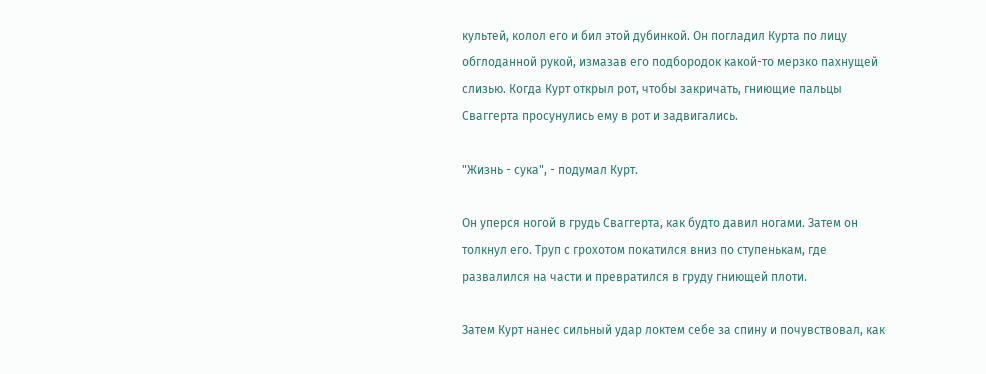культей, колол его и бил этой дубинкой. Он погладил Курта по лицу обглоданной рукой, измазав его подбородок какой-то мерзко пахнущей слизью. Когда Курт открыл рот, чтобы закричать, гниющие пальцы Сваггерта просунулись ему в рот и задвигались.

"Жизнь - сука", - подумал Курт.

Он уперся ногой в грудь Сваггерта, как будто давил ногами. Затем он толкнул его. Труп с грохотом покатился вниз по ступенькам, где развалился на части и превратился в груду гниющей плоти.

Затем Курт нанес сильный удар локтем себе за спину и почувствовал, как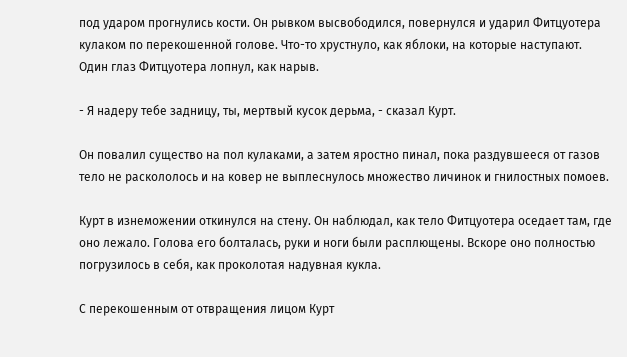под ударом прогнулись кости. Он рывком высвободился, повернулся и ударил Фитцуотера кулаком по перекошенной голове. Что-то хрустнуло, как яблоки, на которые наступают. Один глаз Фитцуотера лопнул, как нарыв.

- Я надеру тебе задницу, ты, мертвый кусок дерьма, - сказал Курт.

Он повалил существо на пол кулаками, а затем яростно пинал, пока раздувшееся от газов тело не раскололось и на ковер не выплеснулось множество личинок и гнилостных помоев.

Курт в изнеможении откинулся на стену. Он наблюдал, как тело Фитцуотера оседает там, где оно лежало. Голова его болталась, руки и ноги были расплющены. Вскоре оно полностью погрузилось в себя, как проколотая надувная кукла.

С перекошенным от отвращения лицом Курт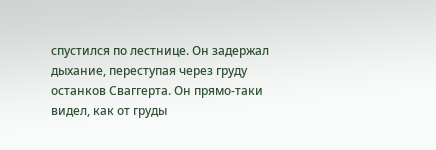спустился по лестнице. Он задержал дыхание, переступая через груду останков Сваггерта. Он прямо-таки видел, как от груды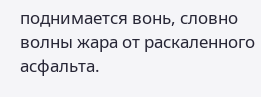поднимается вонь, словно волны жара от раскаленного асфальта.